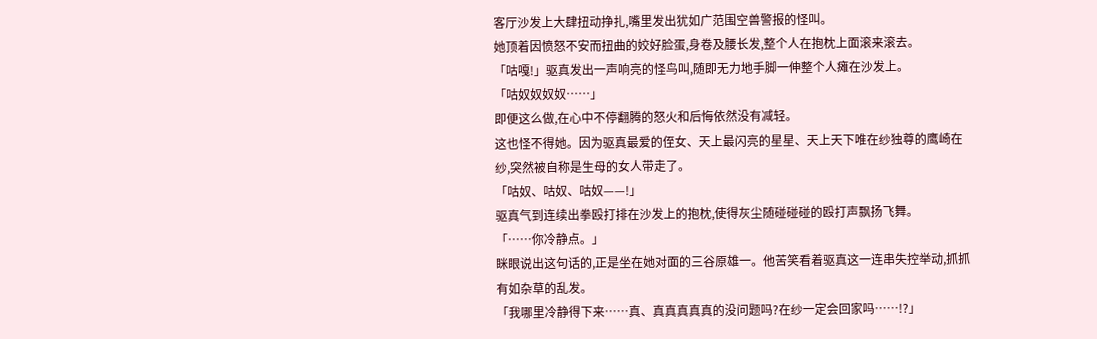客厅沙发上大肆扭动挣扎,嘴里发出犹如广范围空兽警报的怪叫。
她顶着因愤怒不安而扭曲的姣好脸蛋,身卷及腰长发,整个人在抱枕上面滚来滚去。
「咕嘎!」驱真发出一声响亮的怪鸟叫,随即无力地手脚一伸整个人瘫在沙发上。
「咕奴奴奴奴……」
即便这么做,在心中不停翻腾的怒火和后悔依然没有减轻。
这也怪不得她。因为驱真最爱的侄女、天上最闪亮的星星、天上天下唯在纱独尊的鹰崎在纱,突然被自称是生母的女人带走了。
「咕奴、咕奴、咕奴——!」
驱真气到连续出拳殴打排在沙发上的抱枕,使得灰尘随碰碰碰的殴打声飘扬飞舞。
「……你冷静点。」
眯眼说出这句话的,正是坐在她对面的三谷原雄一。他苦笑看着驱真这一连串失控举动,抓抓有如杂草的乱发。
「我哪里冷静得下来……真、真真真真真的没问题吗?在纱一定会回家吗……!?」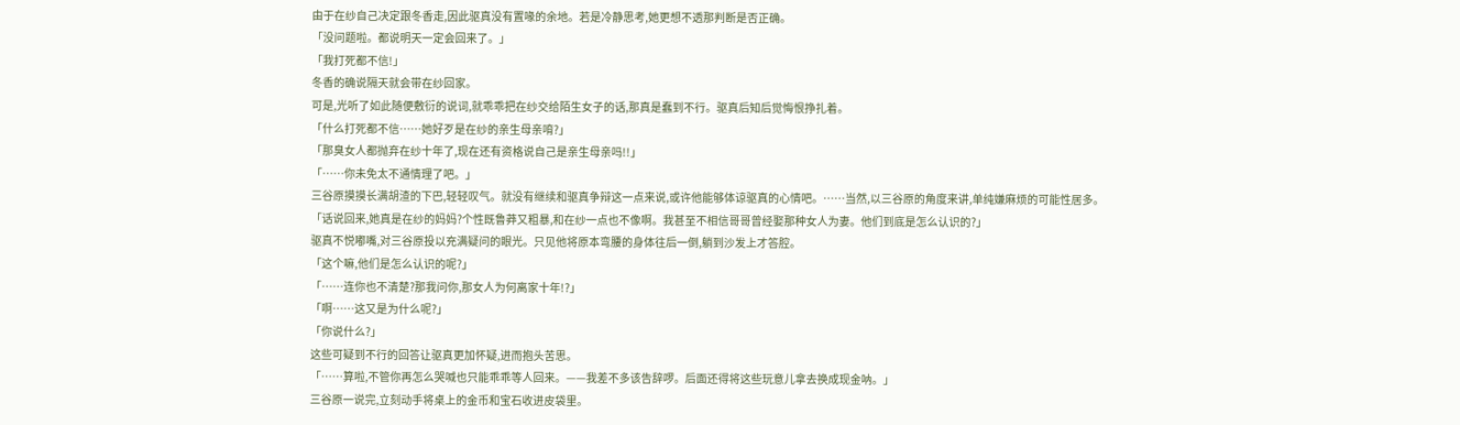由于在纱自己决定跟冬香走,因此驱真没有置喙的余地。若是冷静思考,她更想不透那判断是否正确。
「没问题啦。都说明天一定会回来了。」
「我打死都不信!」
冬香的确说隔天就会带在纱回家。
可是,光听了如此随便敷衍的说词,就乖乖把在纱交给陌生女子的话,那真是蠢到不行。驱真后知后觉悔恨挣扎着。
「什么打死都不信……她好歹是在纱的亲生母亲唷?」
「那臭女人都抛弃在纱十年了,现在还有资格说自己是亲生母亲吗!!」
「……你未免太不通情理了吧。」
三谷原摸摸长满胡渣的下巴,轻轻叹气。就没有继续和驱真争辩这一点来说,或许他能够体谅驱真的心情吧。……当然,以三谷原的角度来讲,单纯嫌麻烦的可能性居多。
「话说回来,她真是在纱的妈妈?个性既鲁莽又粗暴,和在纱一点也不像啊。我甚至不相信哥哥曾经娶那种女人为妻。他们到底是怎么认识的?」
驱真不悦嘟嘴,对三谷原投以充满疑问的眼光。只见他将原本弯腰的身体往后一倒,躺到沙发上才答腔。
「这个嘛,他们是怎么认识的呢?」
「……连你也不清楚?那我问你,那女人为何离家十年!?」
「啊……这又是为什么呢?」
「你说什么?」
这些可疑到不行的回答让驱真更加怀疑,进而抱头苦思。
「……算啦,不管你再怎么哭喊也只能乖乖等人回来。——我差不多该告辞啰。后面还得将这些玩意儿拿去换成现金呐。」
三谷原一说完,立刻动手将桌上的金币和宝石收进皮袋里。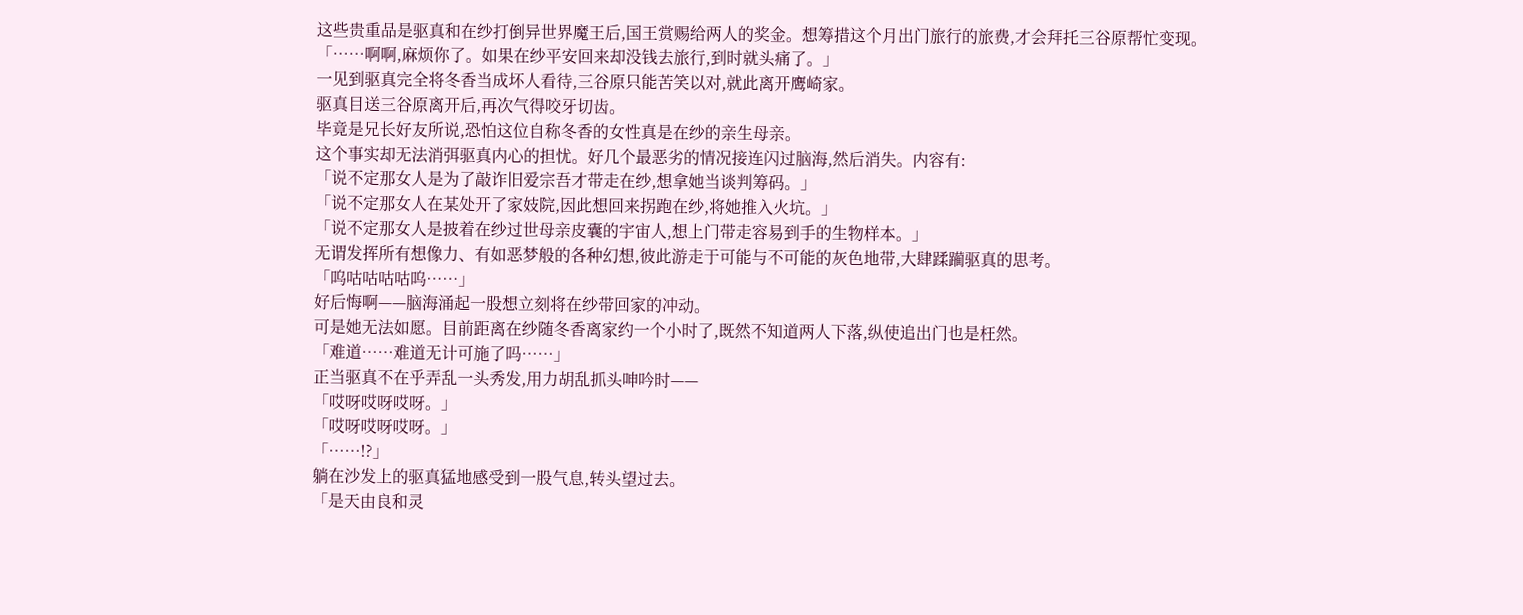这些贵重品是驱真和在纱打倒异世界魔王后,国王赏赐给两人的奖金。想筹措这个月出门旅行的旅费,才会拜托三谷原帮忙变现。
「……啊啊,麻烦你了。如果在纱平安回来却没钱去旅行,到时就头痛了。」
一见到驱真完全将冬香当成坏人看待,三谷原只能苦笑以对,就此离开鹰崎家。
驱真目送三谷原离开后,再次气得咬牙切齿。
毕竟是兄长好友所说,恐怕这位自称冬香的女性真是在纱的亲生母亲。
这个事实却无法消弭驱真内心的担忧。好几个最恶劣的情况接连闪过脑海,然后消失。内容有:
「说不定那女人是为了敲诈旧爱宗吾才带走在纱,想拿她当谈判筹码。」
「说不定那女人在某处开了家妓院,因此想回来拐跑在纱,将她推入火坑。」
「说不定那女人是披着在纱过世母亲皮囊的宇宙人,想上门带走容易到手的生物样本。」
无谓发挥所有想像力、有如恶梦般的各种幻想,彼此游走于可能与不可能的灰色地带,大肆蹂躏驱真的思考。
「呜咕咕咕咕呜……」
好后悔啊——脑海涌起一股想立刻将在纱带回家的冲动。
可是她无法如愿。目前距离在纱随冬香离家约一个小时了,既然不知道两人下落,纵使追出门也是枉然。
「难道……难道无计可施了吗……」
正当驱真不在乎弄乱一头秀发,用力胡乱抓头呻吟时——
「哎呀哎呀哎呀。」
「哎呀哎呀哎呀。」
「……!?」
躺在沙发上的驱真猛地感受到一股气息,转头望过去。
「是天由良和灵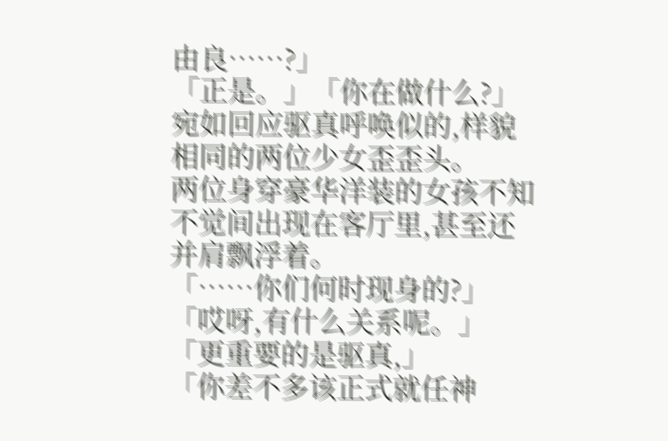由良……?」
「正是。」「你在做什么?」
宛如回应驱真呼唤似的,样貌相同的两位少女歪歪头。
两位身穿豪华洋装的女孩不知不觉间出现在客厅里,甚至还并肩飘浮着。
「……你们何时现身的?」
「哎呀,有什么关系呢。」
「更重要的是驱真,」
「你差不多该正式就任神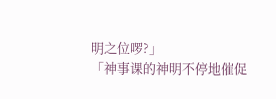明之位啰?」
「神事课的神明不停地催促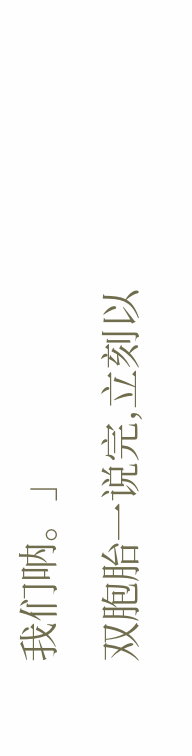我们呐。」
双胞胎一说完,立刻以